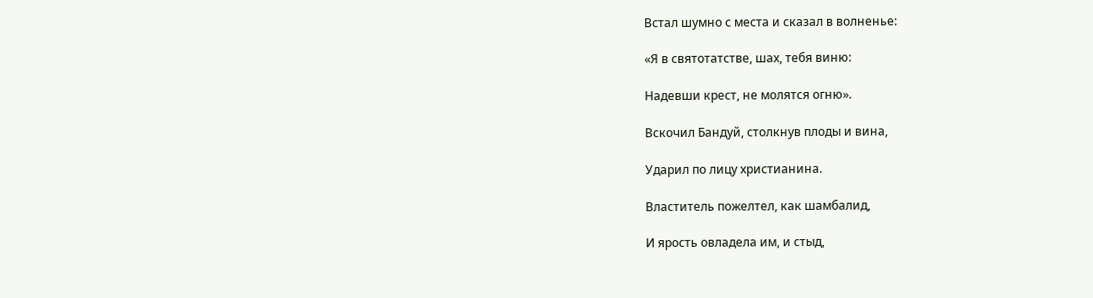Встал шумно с места и сказал в волненье:

«Я в святотатстве, шах, тебя виню:

Надевши крест, не молятся огню».

Вскочил Бандуй, столкнув плоды и вина,

Ударил по лицу христианина.

Властитель пожелтел, как шамбалид,

И ярость овладела им, и стыд,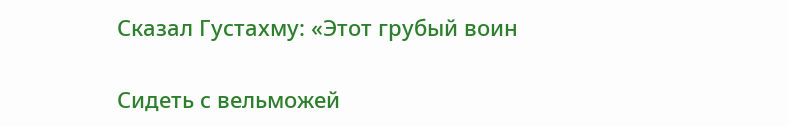Сказал Густахму: «Этот грубый воин

Сидеть с вельможей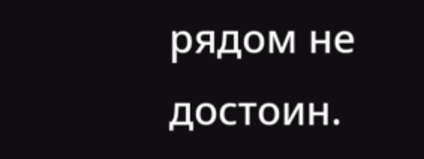рядом не достоин.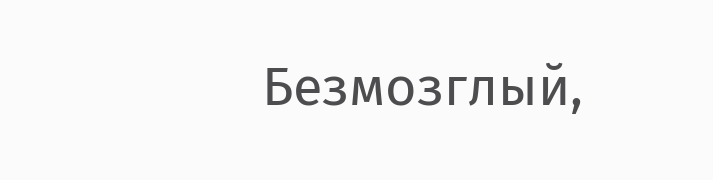Безмозглый,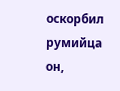оскорбил румийца он,